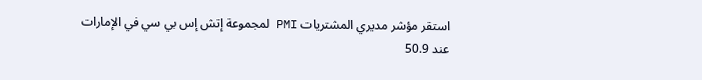استقر مؤشر مديري المشتريات PMI لمجموعة إتش إس بي سي في الإمارات عند 50.9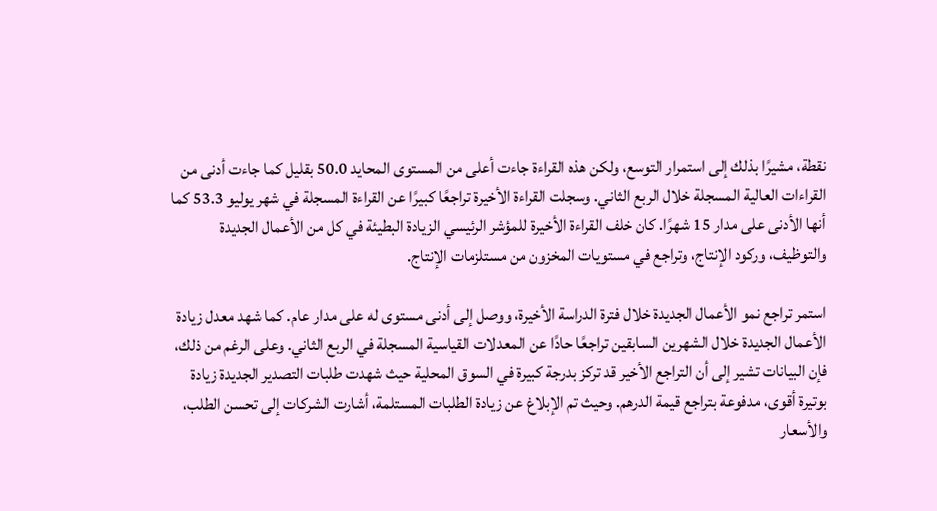نقطة، مشيرًا بذلك إلى استمرار التوسع، ولكن هذه القراءة جاءت أعلى من المستوى المحايد 50.0 بقليل كما جاءت أدنى من القراءات العالية المسجلة خلال الربع الثاني. وسجلت القراءة الأخيرة تراجعًا كبيرًا عن القراءة المسجلة في شهر يوليو 53.3 كما أنها الأدنى على مدار 15 شهرًا. كان خلف القراءة الأخيرة للمؤشر الرئيسي الزيادة البطيئة في كل من الأعمال الجديدة والتوظيف، وركود الإنتاج، وتراجع في مستويات المخزون من مستلزمات الإنتاج.

استمر تراجع نمو الأعمال الجديدة خلال فترة الدراسة الأخيرة، ووصل إلى أدنى مستوى له على مدار عام. كما شهد معدل زيادة الأعمال الجديدة خلال الشهرين السابقين تراجعًا حادًا عن المعدلات القياسية المسجلة في الربع الثاني. وعلى الرغم من ذلك، فإن البيانات تشير إلى أن التراجع الأخير قد تركز بدرجة كبيرة في السوق المحلية حيث شهدت طلبات التصدير الجديدة زيادة بوتيرة أقوى، مدفوعة بتراجع قيمة الدرهم. وحيث تم الإبلاغ عن زيادة الطلبات المستلمة، أشارت الشركات إلى تحسن الطلب، والأسعار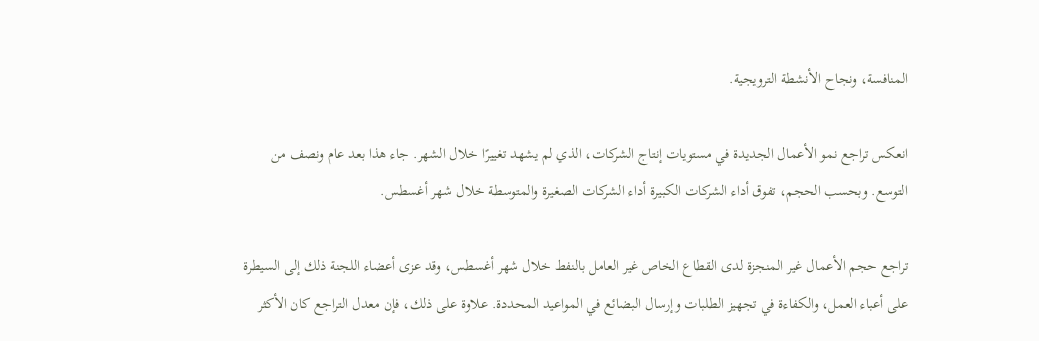المنافسة، ونجاح الأنشطة الترويجية.

انعكس تراجع نمو الأعمال الجديدة في مستويات إنتاج الشركات، الذي لم يشهد تغييرًا خلال الشهر. جاء هذا بعد عام ونصف من التوسع. وبحسب الحجم، تفوق أداء الشركات الكبيرة أداء الشركات الصغيرة والمتوسطة خلال شهر أغسطس.

تراجع حجم الأعمال غير المنجزة لدى القطاع الخاص غير العامل بالنفط خلال شهر أغسطس، وقد عزى أعضاء اللجنة ذلك إلى السيطرة على أعباء العمل، والكفاءة في تجهيز الطلبات وإرسال البضائع في المواعيد المحددة. علاوة على ذلك، فإن معدل التراجع كان الأكثر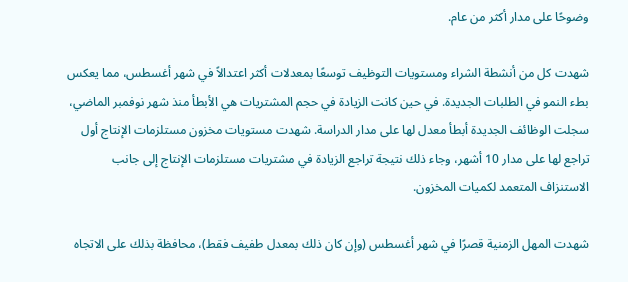وضوحًا على مدار أكثر من عام.

شهدت كل من أنشطة الشراء ومستويات التوظيف توسعًا بمعدلات أكثر اعتدالاً في شهر أغسطس، مما يعكس بطء النمو في الطلبات الجديدة. في حين كانت الزيادة في حجم المشتريات هي الأبطأ منذ شهر نوفمبر الماضي، سجلت الوظائف الجديدة أبطأ معدل لها على مدار الدراسة. شهدت مستويات مخزون مستلزمات الإنتاج أول تراجع لها على مدار 10 أشهر، وجاء ذلك نتيجة تراجع الزيادة في مشتريات مستلزمات الإنتاج إلى جانب الاستنزاف المتعمد لكميات المخزون.

شهدت المهل الزمنية قصرًا في شهر أغسطس (وإن كان ذلك بمعدل طفيف فقط)، محافظة بذلك على الاتجاه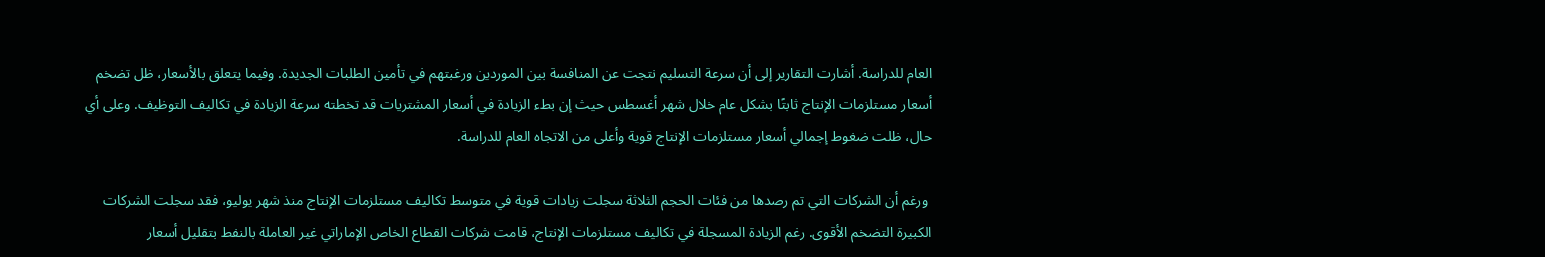العام للدراسة. أشارت التقارير إلى أن سرعة التسليم نتجت عن المنافسة بين الموردين ورغبتهم في تأمين الطلبات الجديدة. وفيما يتعلق بالأسعار، ظل تضخم أسعار مستلزمات الإنتاج ثابتًا بشكل عام خلال شهر أغسطس حيث إن بطء الزيادة في أسعار المشتريات قد تخطته سرعة الزيادة في تكاليف التوظيف. وعلى أي حال، ظلت ضغوط إجمالي أسعار مستلزمات الإنتاج قوية وأعلى من الاتجاه العام للدراسة.

 ورغم أن الشركات التي تم رصدها من فئات الحجم الثلاثة سجلت زيادات قوية في متوسط تكاليف مستلزمات الإنتاج منذ شهر يوليو، فقد سجلت الشركات الكبيرة التضخم الأقوى. رغم الزيادة المسجلة في تكاليف مستلزمات الإنتاج، قامت شركات القطاع الخاص الإماراتي غير العاملة بالنفط بتقليل أسعار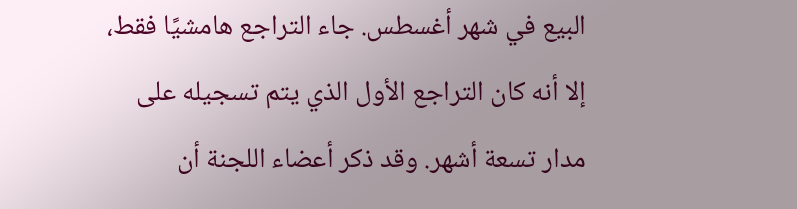البيع في شهر أغسطس. جاء التراجع هامشيًا فقط، إلا أنه كان التراجع الأول الذي يتم تسجيله على مدار تسعة أشهر. وقد ذكر أعضاء اللجنة أن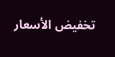تخفيض الأسعار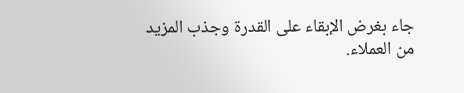جاء بغرض الإبقاء على القدرة وجذب المزيد من العملاء.